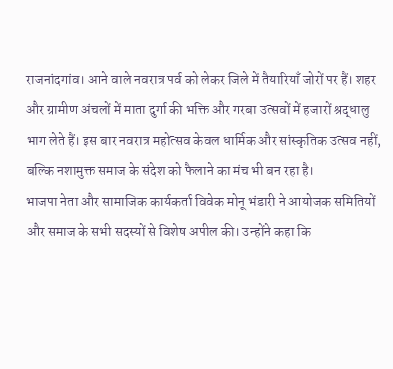राजनांदगांव। आने वाले नवरात्र पर्व को लेकर जिले में तैयारियाँ जोरों पर हैं। शहर और ग्रामीण अंचलों में माता दुर्गा की भक्ति और गरबा उत्सवों में हजारों श्रद्धालु भाग लेते हैं। इस बार नवरात्र महोत्सव केवल धार्मिक और सांस्कृतिक उत्सव नहीं, बल्कि नशामुक्त समाज के संदेश को फैलाने का मंच भी बन रहा है।
भाजपा नेता और सामाजिक कार्यकर्ता विवेक मोनू भंडारी ने आयोजक समितियों और समाज के सभी सदस्यों से विशेष अपील की। उन्होंने कहा कि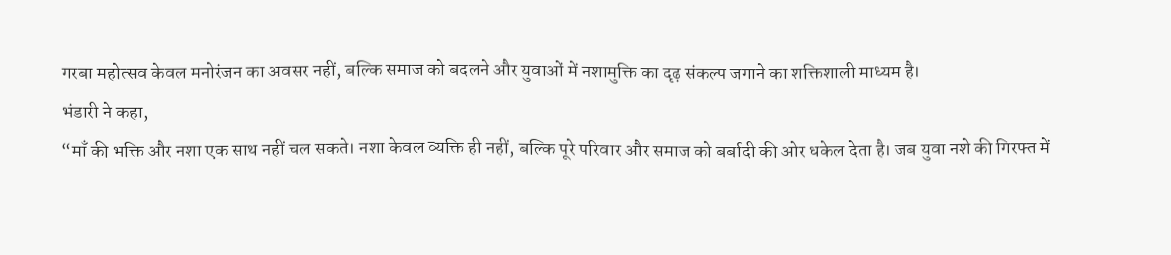गरबा महोत्सव केवल मनोरंजन का अवसर नहीं, बल्कि समाज को बदलने और युवाओं में नशामुक्ति का दृढ़ संकल्प जगाने का शक्तिशाली माध्यम है।
भंडारी ने कहा,
“माँ की भक्ति और नशा एक साथ नहीं चल सकते। नशा केवल व्यक्ति ही नहीं, बल्कि पूरे परिवार और समाज को बर्बादी की ओर धकेल देता है। जब युवा नशे की गिरफ्त में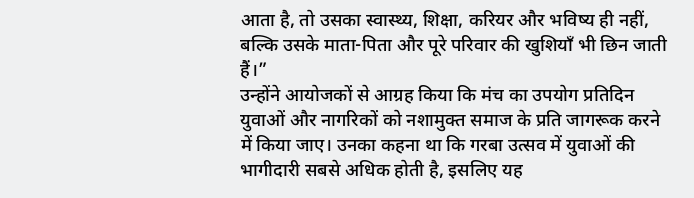आता है, तो उसका स्वास्थ्य, शिक्षा, करियर और भविष्य ही नहीं, बल्कि उसके माता-पिता और पूरे परिवार की खुशियाँ भी छिन जाती हैं।”
उन्होंने आयोजकों से आग्रह किया कि मंच का उपयोग प्रतिदिन युवाओं और नागरिकों को नशामुक्त समाज के प्रति जागरूक करने में किया जाए। उनका कहना था कि गरबा उत्सव में युवाओं की भागीदारी सबसे अधिक होती है, इसलिए यह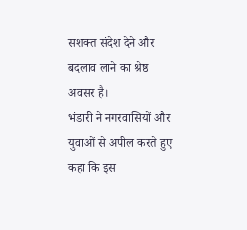सशक्त संदेश देने और बदलाव लाने का श्रेष्ठ अवसर है।
भंडारी ने नगरवासियों और युवाओं से अपील करते हुए कहा कि इस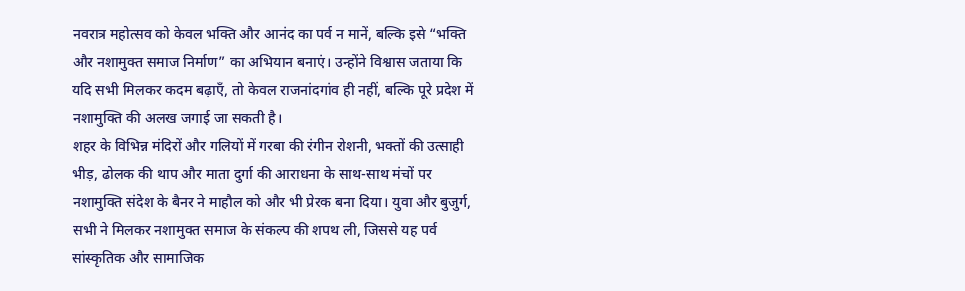नवरात्र महोत्सव को केवल भक्ति और आनंद का पर्व न मानें, बल्कि इसे “भक्ति और नशामुक्त समाज निर्माण” का अभियान बनाएं। उन्होंने विश्वास जताया कि यदि सभी मिलकर कदम बढ़ाएँ, तो केवल राजनांदगांव ही नहीं, बल्कि पूरे प्रदेश में नशामुक्ति की अलख जगाई जा सकती है।
शहर के विभिन्न मंदिरों और गलियों में गरबा की रंगीन रोशनी, भक्तों की उत्साही भीड़, ढोलक की थाप और माता दुर्गा की आराधना के साथ-साथ मंचों पर नशामुक्ति संदेश के बैनर ने माहौल को और भी प्रेरक बना दिया। युवा और बुजुर्ग, सभी ने मिलकर नशामुक्त समाज के संकल्प की शपथ ली, जिससे यह पर्व सांस्कृतिक और सामाजिक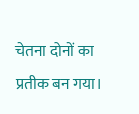चेतना दोनों का प्रतीक बन गया।